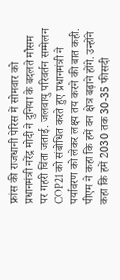फ्रांस की राजधानी पेरिस में सोमवार को प्रधानमंत्री नरेंद्र मोदी ने दुनिया के बदलते मौसम पर गहरी चिंता जताई. जलवायु परिवर्तन सम्मेलन COP21 को संबोधित करते हुए प्रधानमंत्री ने पर्यावरण को लेकर लक्ष्य तय करने की बात कही. पीएम ने कहा कि हमें वन क्षेत्र बढ़ाने होंगे. उन्होंने कहा कि हमें 2030 तक 30-35 फीसदी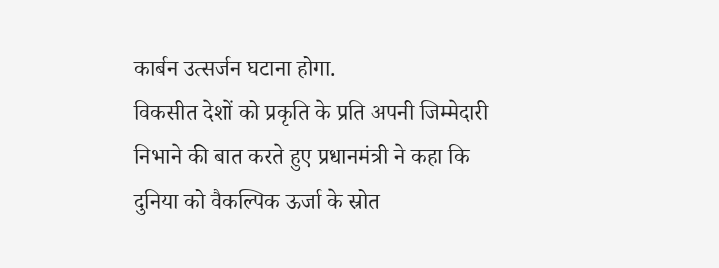कार्बन उत्सर्जन घटाना होगा.
विकसीत देशों को प्रकृति के प्रति अपनी जिम्मेदारी निभाने की बात करते हुए प्रधानमंत्री ने कहा कि दुनिया को वैकल्पिक ऊर्जा के स्रोत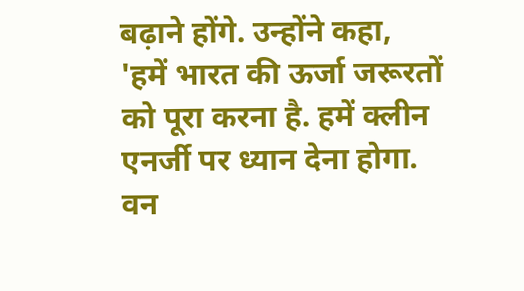बढ़ाने होंगे. उन्होंने कहा, 'हमें भारत की ऊर्जा जरूरतों को पूरा करना है. हमें क्लीन एनर्जी पर ध्यान देना होगा. वन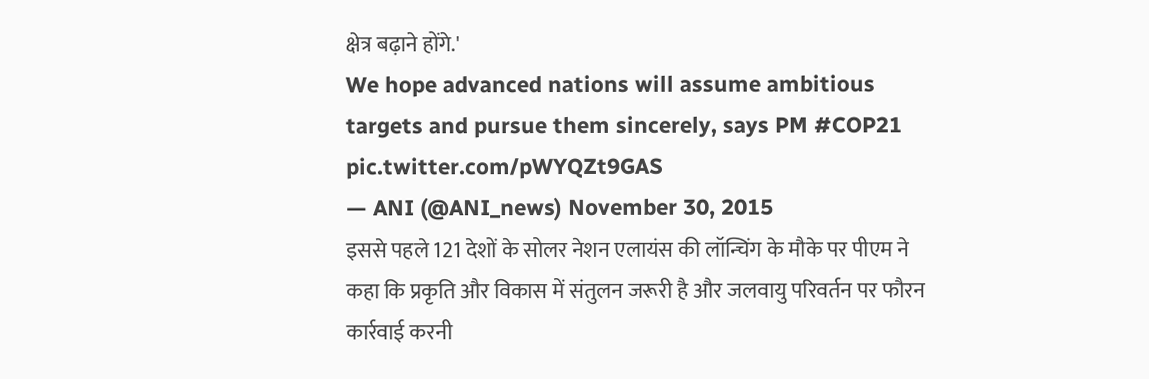क्षेत्र बढ़ाने होंगे.'
We hope advanced nations will assume ambitious targets and pursue them sincerely, says PM #COP21 pic.twitter.com/pWYQZt9GAS
— ANI (@ANI_news) November 30, 2015
इससे पहले 121 देशों के सोलर नेशन एलायंस की लॉन्चिंग के मौके पर पीएम ने कहा कि प्रकृति और विकास में संतुलन जरूरी है और जलवायु परिवर्तन पर फौरन कार्रवाई करनी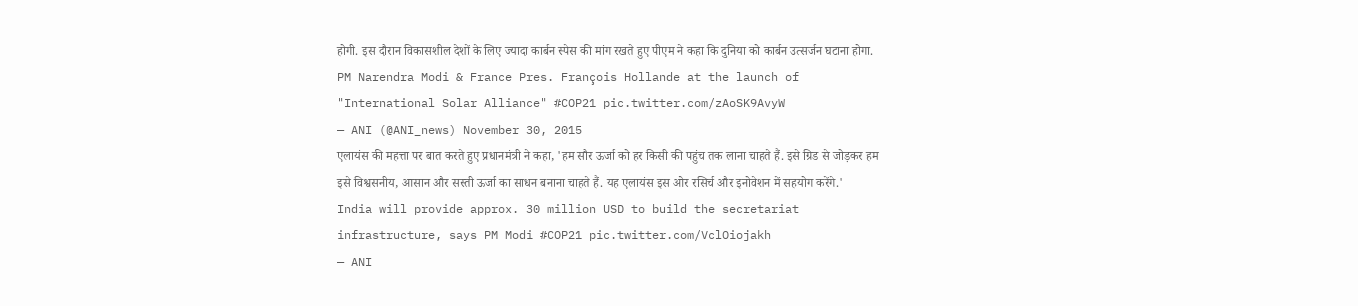होगी. इस दौरान विकासशील देशों के लिए ज्यादा कार्बन स्पेस की मांग रखते हुए पीएम ने कहा कि दुनिया को कार्बन उत्सर्जन घटाना होगा.
PM Narendra Modi & France Pres. François Hollande at the launch of "International Solar Alliance" #COP21 pic.twitter.com/zAoSK9AvyW
— ANI (@ANI_news) November 30, 2015
एलायंस की महत्ता पर बात करते हुए प्रधानमंत्री ने कहा, 'हम सौर ऊर्जा को हर किसी की पहुंच तक लाना चाहते हैं. इसे ग्रिड से जोड़कर हम इसे विश्वसनीय, आसान और सस्ती ऊर्जा का साधन बनाना चाहते हैं. यह एलायंस इस ओर रसिर्च और इनोवेशन में सहयोग करेंगे.'
India will provide approx. 30 million USD to build the secretariat infrastructure, says PM Modi #COP21 pic.twitter.com/VclOiojakh
— ANI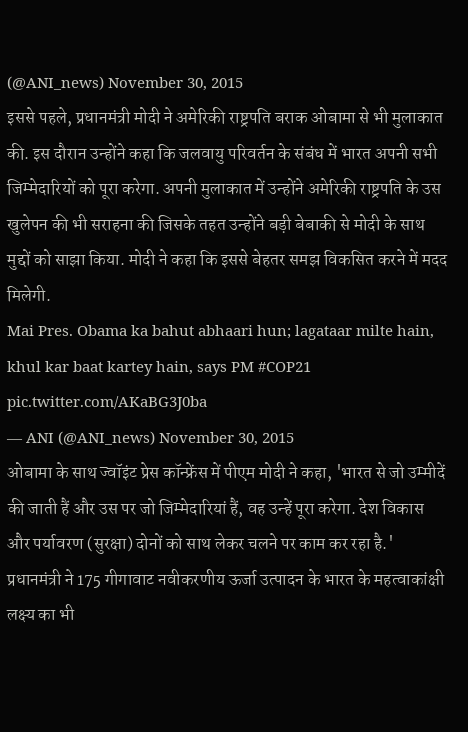(@ANI_news) November 30, 2015
इससे पहले, प्रधानमंत्री मोदी ने अमेरिकी राष्ट्रपति बराक ओबामा से भी मुलाकात की. इस दौरान उन्होंने कहा कि जलवायु परिवर्तन के संबंध में भारत अपनी सभी जिम्मेदारियों को पूरा करेगा. अपनी मुलाकात में उन्होंने अमेरिकी राष्ट्रपति के उस खुलेपन की भी सराहना की जिसके तहत उन्होंने बड़ी बेबाकी से मोदी के साथ मुद्दों को साझा किया. मोदी ने कहा कि इससे बेहतर समझ विकसित करने में मदद मिलेगी.
Mai Pres. Obama ka bahut abhaari hun; lagataar milte hain, khul kar baat kartey hain, says PM #COP21 pic.twitter.com/AKaBG3J0ba
— ANI (@ANI_news) November 30, 2015
ओबामा के साथ ज्वॉइंट प्रेस कॉन्फ्रेंस में पीएम मोदी ने कहा, 'भारत से जो उम्मीदें की जाती हैं और उस पर जो जिम्मेदारियां हैं, वह उन्हें पूरा करेगा. देश विकास और पर्यावरण (सुरक्षा) दोनों को साथ लेकर चलने पर काम कर रहा है.' प्रधानमंत्री ने 175 गीगावाट नवीकरणीय ऊर्जा उत्पादन के भारत के महत्वाकांक्षी लक्ष्य का भी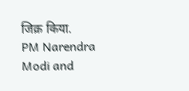जिक्र किया.
PM Narendra Modi and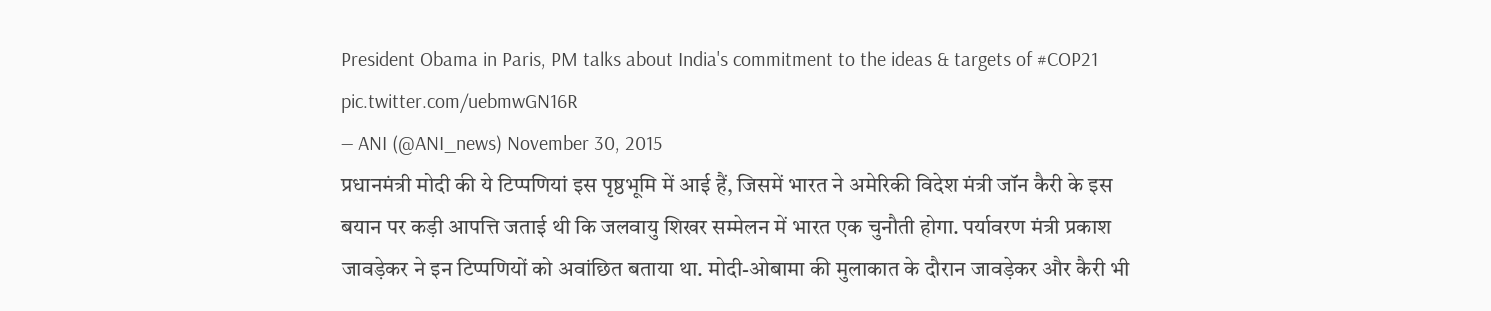President Obama in Paris, PM talks about India's commitment to the ideas & targets of #COP21 pic.twitter.com/uebmwGN16R
— ANI (@ANI_news) November 30, 2015
प्रधानमंत्री मोदी की ये टिप्पणियां इस पृष्ठभूमि में आई हैं, जिसमें भारत ने अमेरिकी विदेश मंत्री जॉन कैरी के इस बयान पर कड़ी आपत्ति जताई थी कि जलवायु शिखर सम्मेलन में भारत एक चुनौती होगा. पर्यावरण मंत्री प्रकाश जावड़ेकर ने इन टिप्पणियों को अवांछित बताया था. मोदी-ओबामा की मुलाकात के दौरान जावड़ेकर और कैरी भी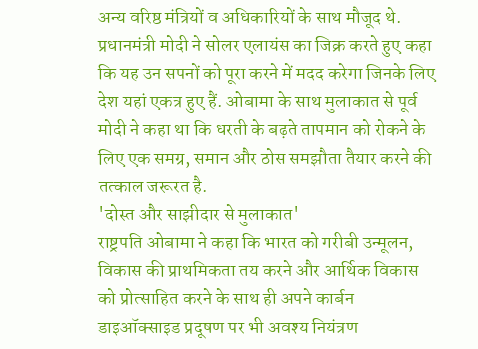अन्य वरिष्ठ मंत्रियों व अधिकारियों के साथ मौजूद थे.
प्रधानमंत्री मोदी ने सोलर एलायंस का जिक्र करते हुए कहा कि यह उन सपनों को पूरा करने में मदद करेगा जिनके लिए देश यहां एकत्र हुए हैं. ओबामा के साथ मुलाकात से पूर्व मोदी ने कहा था कि धरती के बढ़ते तापमान को रोकने के लिए एक समग्र, समान और ठोस समझौता तैयार करने की तत्काल जरूरत है.
'दोस्त और साझीदार से मुलाकात'
राष्ट्रपति ओबामा ने कहा कि भारत को गरीबी उन्मूलन, विकास की प्राथमिकता तय करने और आर्थिक विकास को प्रोत्साहित करने के साथ ही अपने कार्बन डाइऑक्साइड प्रदूषण पर भी अवश्य नियंत्रण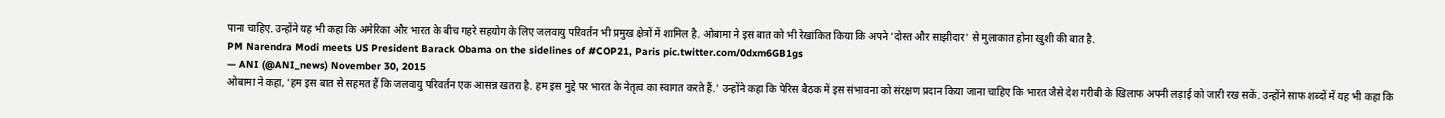पाना चाहिए. उन्होंने यह भी कहा कि अमेरिका और भारत के बीच गहरे सहयोग के लिए जलवायु परिवर्तन भी प्रमुख क्षेत्रों में शामिल है. ओबामा ने इस बात को भी रेखांकित किया कि अपने 'दोस्त और साझीदार' से मुलाकात होना खुशी की बात है.
PM Narendra Modi meets US President Barack Obama on the sidelines of #COP21, Paris pic.twitter.com/0dxm6GB1gs
— ANI (@ANI_news) November 30, 2015
ओबामा ने कहा, 'हम इस बात से सहमत हैं कि जलवायु परिवर्तन एक आसन्न खतरा है. हम इस मुद्दे पर भारत के नेतृत्व का स्वागत करते हैं.' उन्होंने कहा कि पेरिस बैठक में इस संभावना को संरक्षण प्रदान किया जाना चाहिए कि भारत जैसे देश गरीबी के खिलाफ अपनी लड़ाई को जारी रख सकें. उन्होंने साफ शब्दों में यह भी कहा कि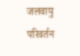जलवायु परिवर्तन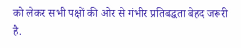को लेकर सभी पक्षों की ओर से गंभीर प्रतिबद्धता बेहद जरूरी है.